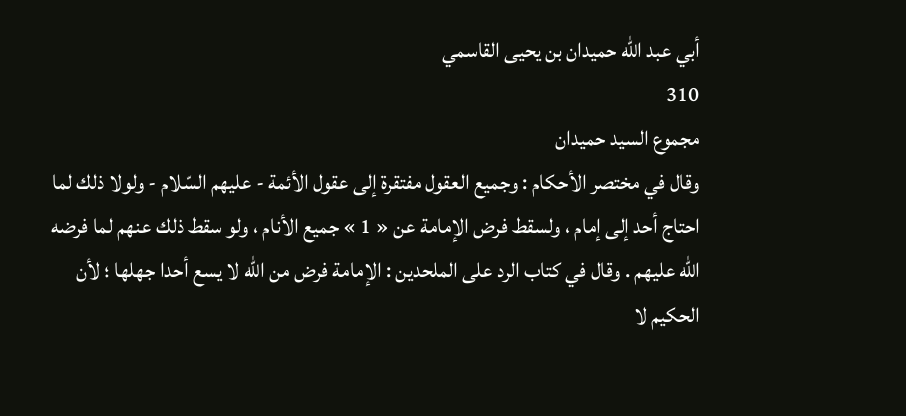أبي عبد الله حميدان بن يحيى القاسمي
310
مجموع السيد حميدان
وقال في مختصر الأحكام : وجميع العقول مفتقرة إلى عقول الأئمة - عليهم السّلام - ولولا ذلك لما احتاج أحد إلى إمام ، ولسقط فرض الإمامة عن « 1 » جميع الأنام ، ولو سقط ذلك عنهم لما فرضه اللّه عليهم . وقال في كتاب الرد على الملحدين : الإمامة فرض من اللّه لا يسع أحدا جهلها ؛ لأن الحكيم لا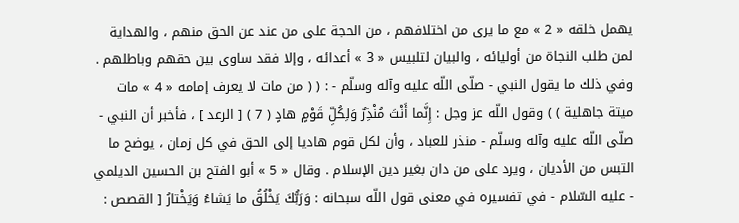يهمل خلقه « 2 » مع ما يرى من اختلافهم ، من الحجة على من عند عن الحق منهم ، والهداية لمن طلب النجاة من أوليائه ، والبيان لتلبيس « 3 » أعدائه ، وإلا فقد ساوى بين حقهم وباطلهم . وفي ذلك ما يقول النبي - صلّى اللّه عليه وآله وسلّم - : ( ( من مات لا يعرف إمامه « 4 » مات ميتة جاهلية ) ) وقول اللّه عز وجل : إِنَّما أَنْتَ مُنْذِرٌ وَلِكُلِّ قَوْمٍ هادٍ ( 7 ) [ الرعد ] ، فأخبر أن النبي - صلّى اللّه عليه وآله وسلّم - منذر للعباد ، وأن لكل قوم هاديا إلى الحق في كل زمان ، يوضح ما التبس من الأديان ، ويرد على من دان بغير دين الإسلام . وقال « 5 » أبو الفتح بن الحسين الديلمي - عليه السّلام - في تفسيره في معنى قول اللّه سبحانه : وَرَبُّكَ يَخْلُقُ ما يَشاءُ وَيَخْتارُ [ القصص :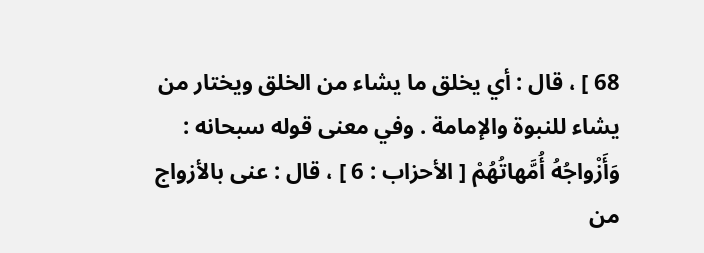68 ] ، قال : أي يخلق ما يشاء من الخلق ويختار من يشاء للنبوة والإمامة . وفي معنى قوله سبحانه : وَأَزْواجُهُ أُمَّهاتُهُمْ [ الأحزاب : 6 ] ، قال : عنى بالأزواج من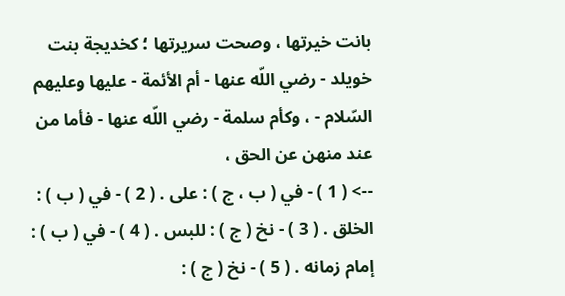بانت خيرتها ، وصحت سريرتها ؛ كخديجة بنت خويلد - رضي اللّه عنها - أم الأئمة - عليها وعليهم السّلام - ، وكأم سلمة - رضي اللّه عنها - فأما من عند منهن عن الحق ،
--> ( 1 ) - في ( ب ، ج ) : على . ( 2 ) - في ( ب ) : الخلق . ( 3 ) - نخ ( ج ) : للبس . ( 4 ) - في ( ب ) : إمام زمانه . ( 5 ) - نخ ( ج ) :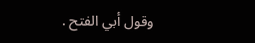وقول أبي الفتح .